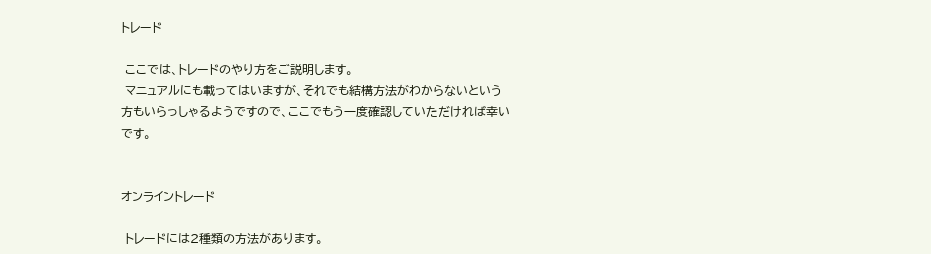トレード

 ここでは、トレードのやり方をご説明します。
 マニュアルにも載ってはいますが、それでも結構方法がわからないという方もいらっしゃるようですので、ここでもう一度確認していただければ幸いです。


オンライントレード

 トレードには2種類の方法があります。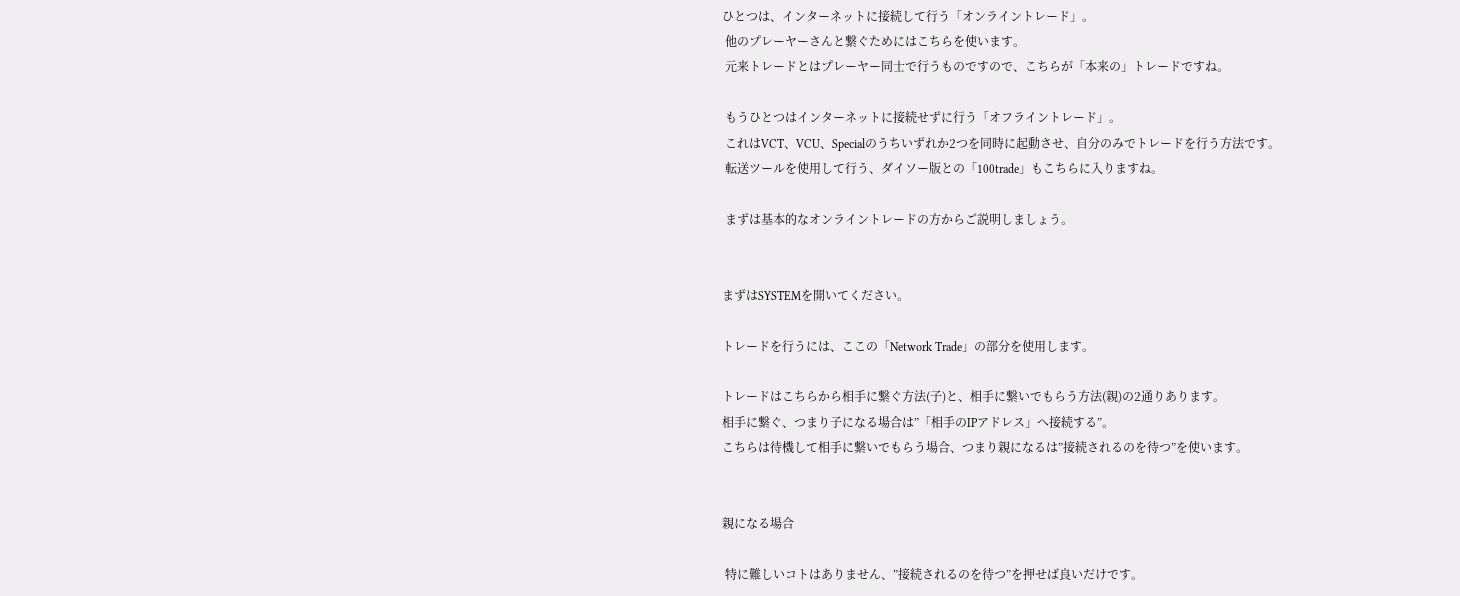ひとつは、インターネットに接続して行う「オンライントレード」。
 他のプレーヤーさんと繋ぐためにはこちらを使います。
 元来トレードとはプレーヤー同士で行うものですので、こちらが「本来の」トレードですね。

 もうひとつはインターネットに接続せずに行う「オフライントレード」。
 これはVCT、VCU、Specialのうちいずれか2つを同時に起動させ、自分のみでトレードを行う方法です。
 転送ツールを使用して行う、ダイソー版との「100trade」もこちらに入りますね。

 まずは基本的なオンライントレードの方からご説明しましょう。


まずはSYSTEMを開いてください。

トレードを行うには、ここの「Network Trade」の部分を使用します。

トレードはこちらから相手に繋ぐ方法(子)と、相手に繋いでもらう方法(親)の2通りあります。
相手に繋ぐ、つまり子になる場合は”「相手のIPアドレス」へ接続する”。
こちらは待機して相手に繋いでもらう場合、つまり親になるは”接続されるのを待つ”を使います。


親になる場合

 特に難しいコトはありません、”接続されるのを待つ”を押せば良いだけです。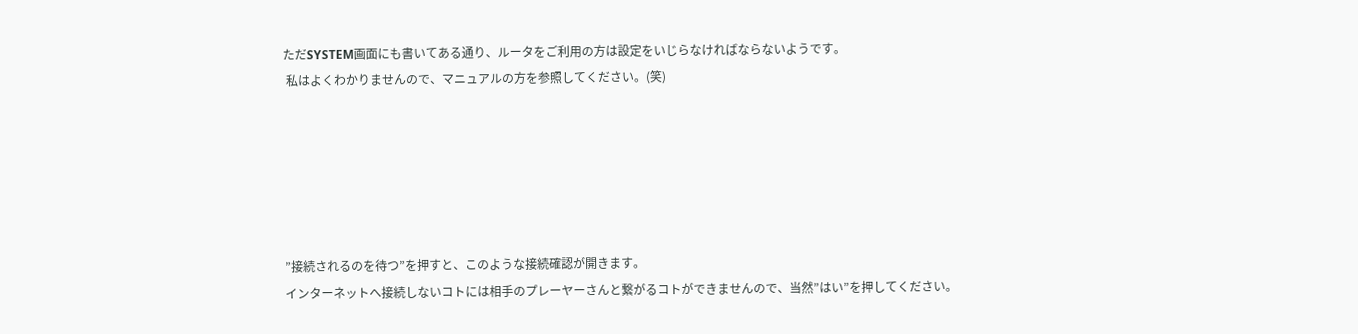ただSYSTEM画面にも書いてある通り、ルータをご利用の方は設定をいじらなければならないようです。
 私はよくわかりませんので、マニュアルの方を参照してください。(笑)






”接続されるのを待つ”を押すと、このような接続確認が開きます。
インターネットへ接続しないコトには相手のプレーヤーさんと繋がるコトができませんので、当然”はい”を押してください。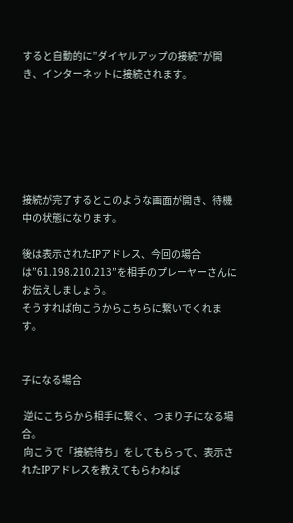すると自動的に”ダイヤルアップの接続”が開き、インターネットに接続されます。






接続が完了するとこのような画面が開き、待機中の状態になります。

後は表示されたIPアドレス、今回の場合は”61.198.210.213”を相手のプレーヤーさんにお伝えしましょう。
そうすれば向こうからこちらに繋いでくれます。


子になる場合

 逆にこちらから相手に繋ぐ、つまり子になる場合。
 向こうで「接続待ち」をしてもらって、表示されたIPアドレスを教えてもらわねば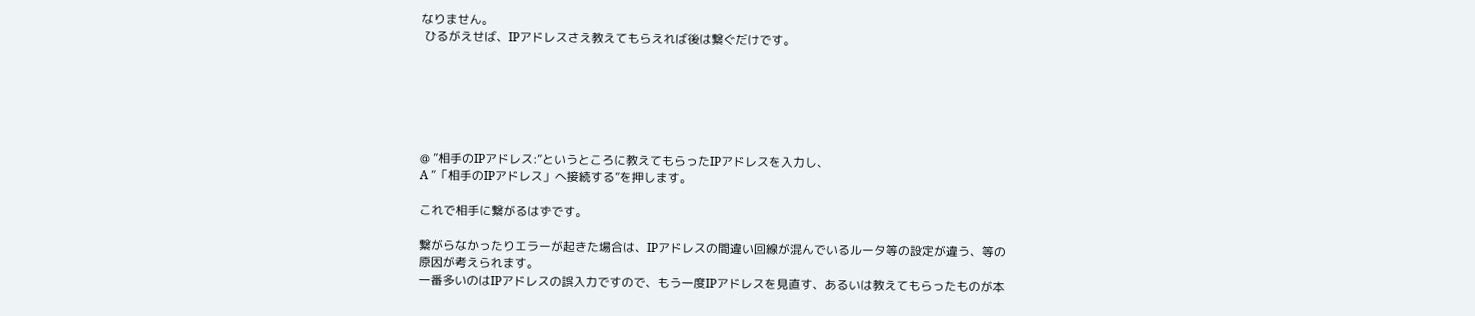なりません。
 ひるがえせば、IPアドレスさえ教えてもらえれば後は繋ぐだけです。






@ ”相手のIPアドレス:”というところに教えてもらったIPアドレスを入力し、
A ”「相手のIPアドレス」へ接続する”を押します。

これで相手に繋がるはずです。

繋がらなかったりエラーが起きた場合は、IPアドレスの間違い回線が混んでいるルータ等の設定が違う、等の原因が考えられます。
一番多いのはIPアドレスの誤入力ですので、もう一度IPアドレスを見直す、あるいは教えてもらったものが本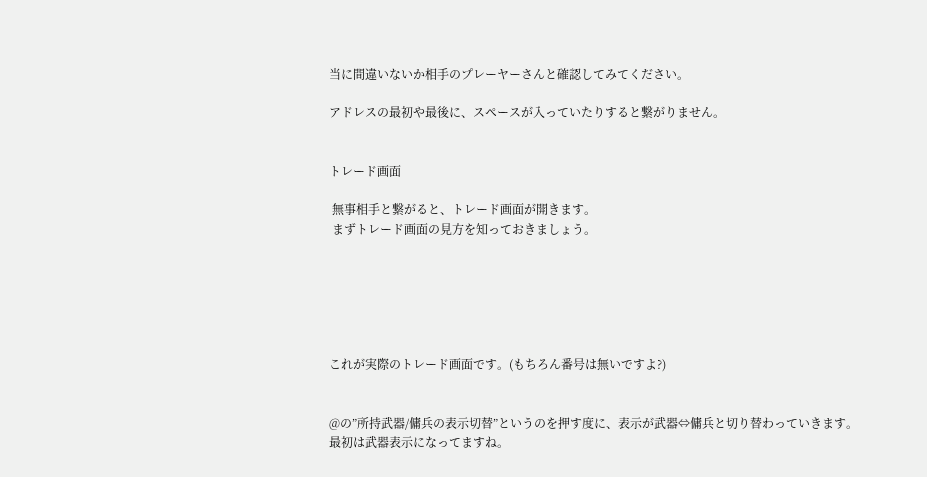当に間違いないか相手のプレーヤーさんと確認してみてください。

アドレスの最初や最後に、スペースが入っていたりすると繋がりません。


トレード画面

 無事相手と繋がると、トレード画面が開きます。
 まずトレード画面の見方を知っておきましょう。






これが実際のトレード画面です。(もちろん番号は無いですよ?)


@の”所持武器/傭兵の表示切替”というのを押す度に、表示が武器⇔傭兵と切り替わっていきます。
最初は武器表示になってますね。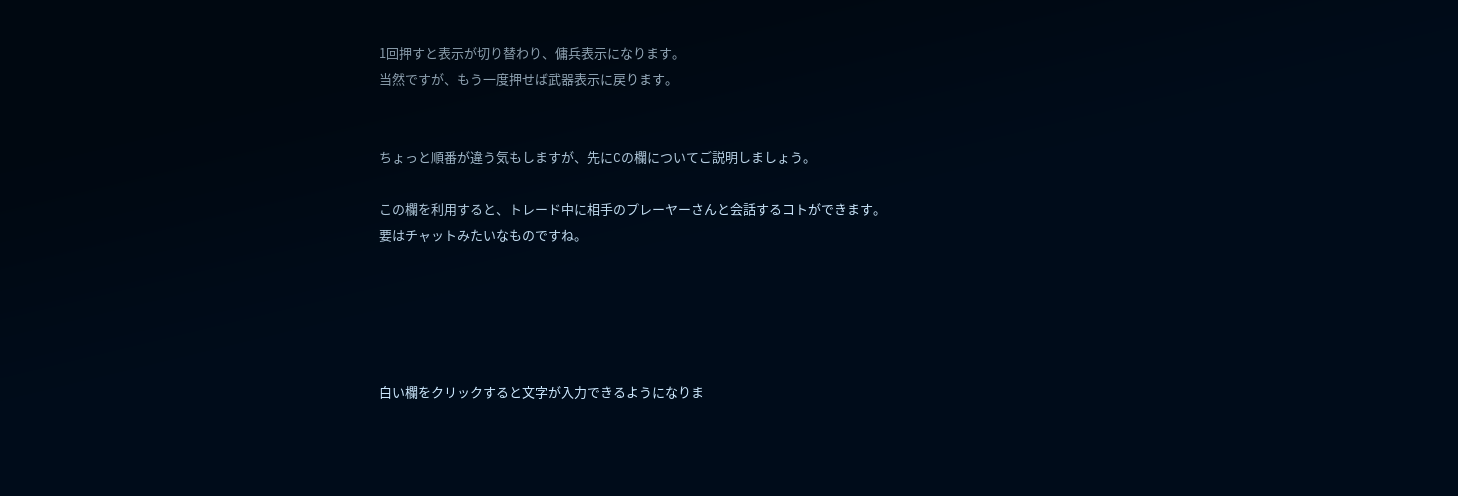1回押すと表示が切り替わり、傭兵表示になります。
当然ですが、もう一度押せば武器表示に戻ります。


ちょっと順番が違う気もしますが、先にCの欄についてご説明しましょう。

この欄を利用すると、トレード中に相手のプレーヤーさんと会話するコトができます。
要はチャットみたいなものですね。





白い欄をクリックすると文字が入力できるようになりま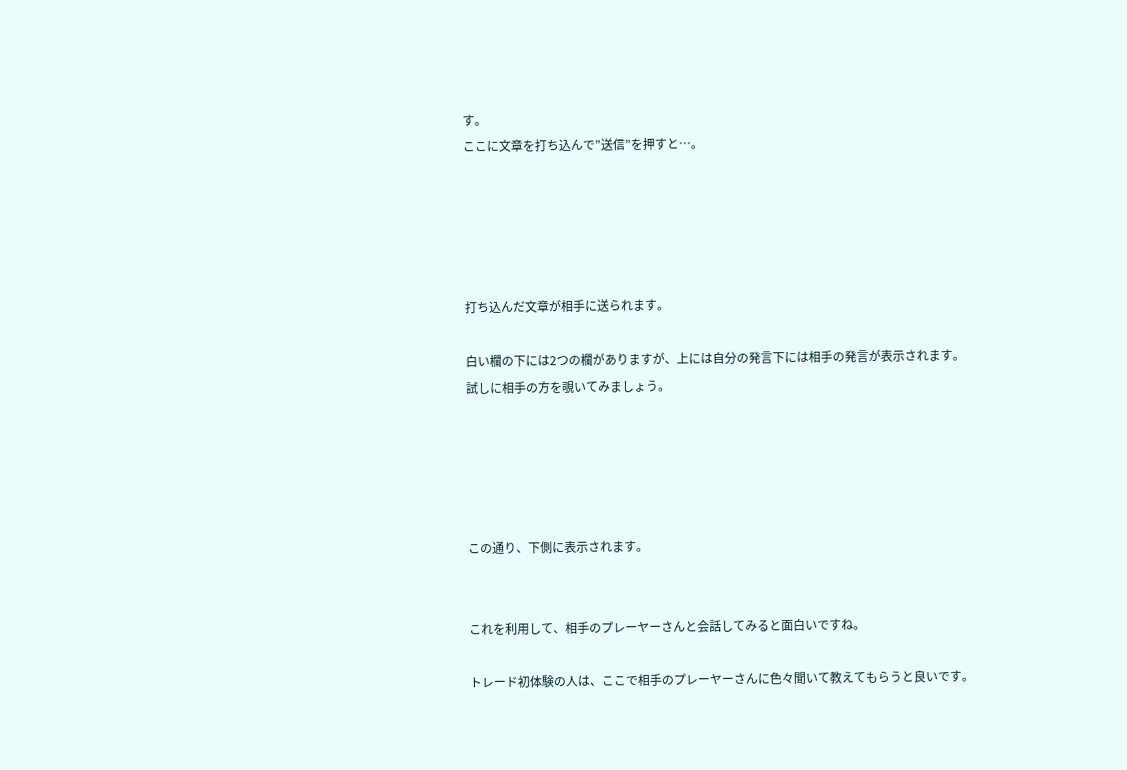す。
ここに文章を打ち込んで”送信”を押すと…。





打ち込んだ文章が相手に送られます。

白い欄の下には2つの欄がありますが、上には自分の発言下には相手の発言が表示されます。
試しに相手の方を覗いてみましょう。





この通り、下側に表示されます。


これを利用して、相手のプレーヤーさんと会話してみると面白いですね。

トレード初体験の人は、ここで相手のプレーヤーさんに色々聞いて教えてもらうと良いです。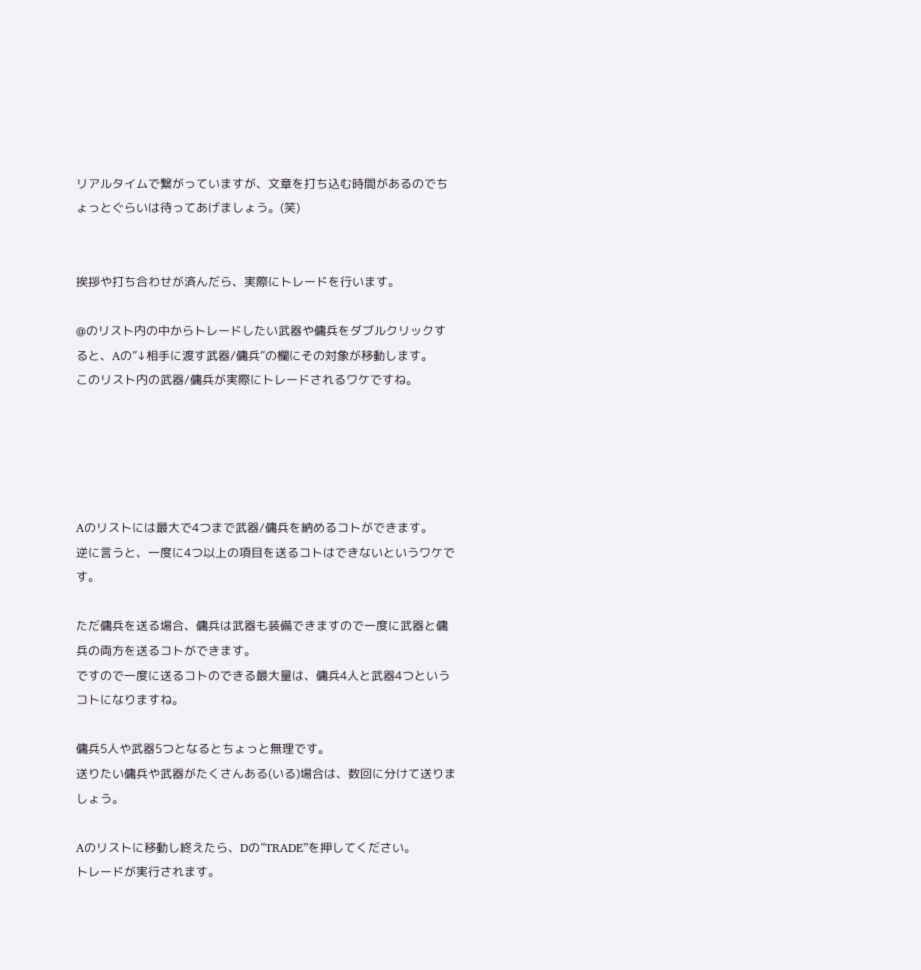リアルタイムで繋がっていますが、文章を打ち込む時間があるのでちょっとぐらいは待ってあげましょう。(笑)


挨拶や打ち合わせが済んだら、実際にトレードを行います。

@のリスト内の中からトレードしたい武器や傭兵をダブルクリックすると、Aの”↓相手に渡す武器/傭兵”の欄にその対象が移動します。
このリスト内の武器/傭兵が実際にトレードされるワケですね。





Aのリストには最大で4つまで武器/傭兵を納めるコトができます。
逆に言うと、一度に4つ以上の項目を送るコトはできないというワケです。

ただ傭兵を送る場合、傭兵は武器も装備できますので一度に武器と傭兵の両方を送るコトができます。
ですので一度に送るコトのできる最大量は、傭兵4人と武器4つというコトになりますね。

傭兵5人や武器5つとなるとちょっと無理です。
送りたい傭兵や武器がたくさんある(いる)場合は、数回に分けて送りましょう。

Aのリストに移動し終えたら、Dの”TRADE”を押してください。
トレードが実行されます。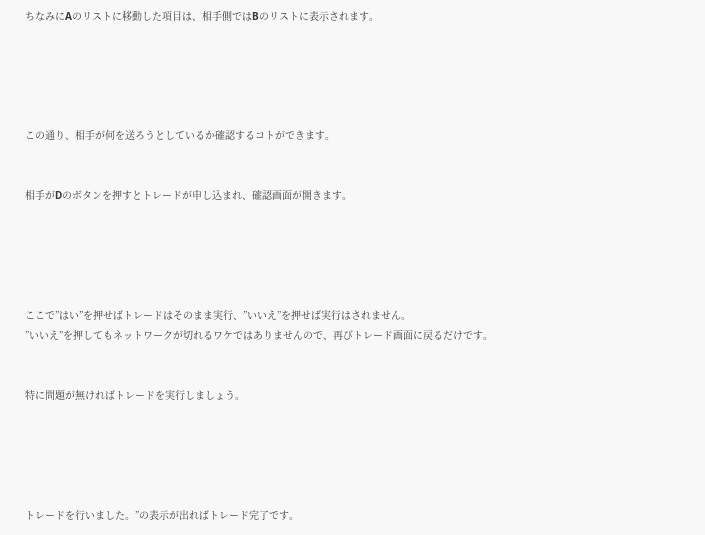ちなみにAのリストに移動した項目は、相手側ではBのリストに表示されます。





この通り、相手が何を送ろうとしているか確認するコトができます。


相手がDのボタンを押すとトレードが申し込まれ、確認画面が開きます。





ここで”はい”を押せばトレードはそのまま実行、”いいえ”を押せば実行はされません。
”いいえ”を押してもネットワークが切れるワケではありませんので、再びトレード画面に戻るだけです。


特に問題が無ければトレードを実行しましょう。





トレードを行いました。”の表示が出ればトレード完了です。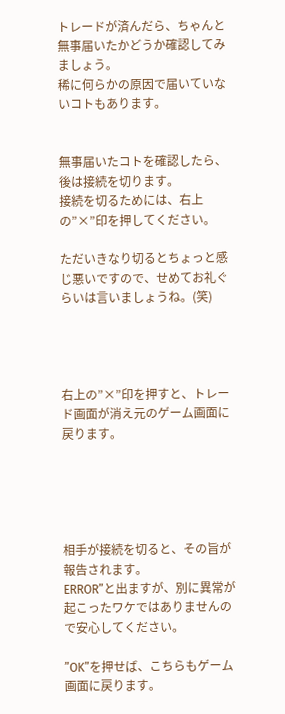トレードが済んだら、ちゃんと無事届いたかどうか確認してみましょう。
稀に何らかの原因で届いていないコトもあります。


無事届いたコトを確認したら、後は接続を切ります。
接続を切るためには、右上の”×”印を押してください。

ただいきなり切るとちょっと感じ悪いですので、せめてお礼ぐらいは言いましょうね。(笑)




右上の”×”印を押すと、トレード画面が消え元のゲーム画面に戻ります。





相手が接続を切ると、その旨が報告されます。
ERROR”と出ますが、別に異常が起こったワケではありませんので安心してください。

”OK”を押せば、こちらもゲーム画面に戻ります。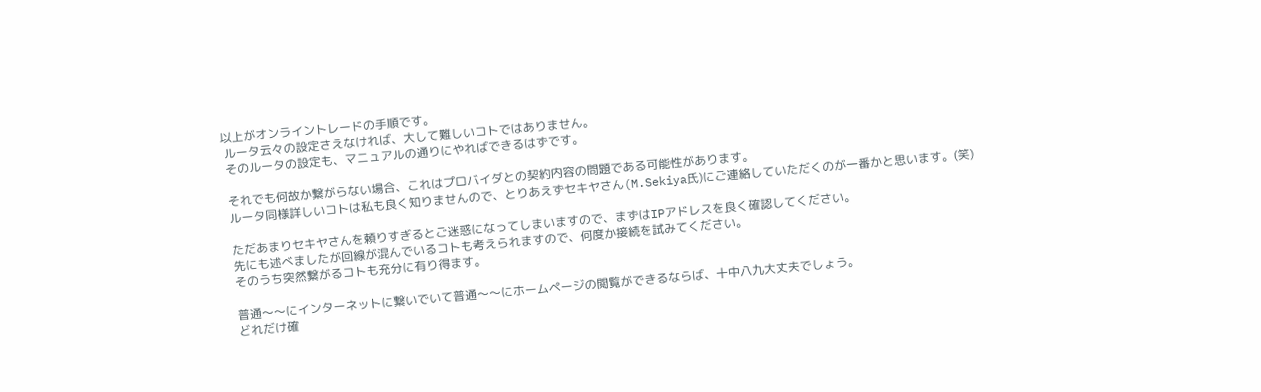以上がオンライントレードの手順です。
 ルータ云々の設定さえなければ、大して難しいコトではありません。
 そのルータの設定も、マニュアルの通りにやればできるはずです。

 それでも何故か繋がらない場合、これはプロバイダとの契約内容の問題である可能性があります。
 ルータ同様詳しいコトは私も良く知りませんので、とりあえずセキヤさん(M.Sekiya氏)にご連絡していただくのが一番かと思います。(笑)

 ただあまりセキヤさんを頼りすぎるとご迷惑になってしまいますので、まずはIPアドレスを良く確認してください。
 先にも述べましたが回線が混んでいるコトも考えられますので、何度か接続を試みてください。
 そのうち突然繋がるコトも充分に有り得ます。

 普通〜〜にインターネットに繋いでいて普通〜〜にホームページの閲覧ができるならば、十中八九大丈夫でしょう。
 どれだけ確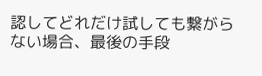認してどれだけ試しても繋がらない場合、最後の手段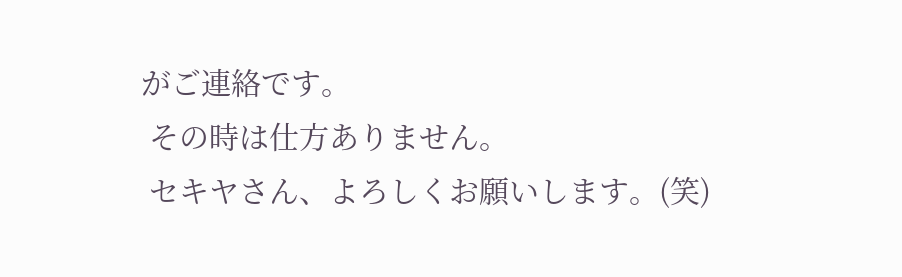がご連絡です。
 その時は仕方ありません。
 セキヤさん、よろしくお願いします。(笑)